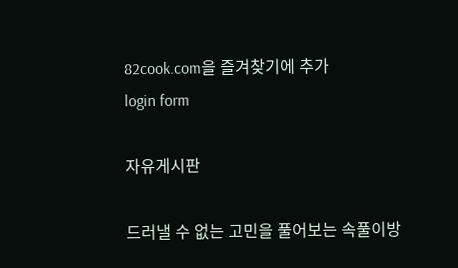82cook.com을 즐겨찾기에 추가
login form

자유게시판

드러낼 수 없는 고민을 풀어보는 속풀이방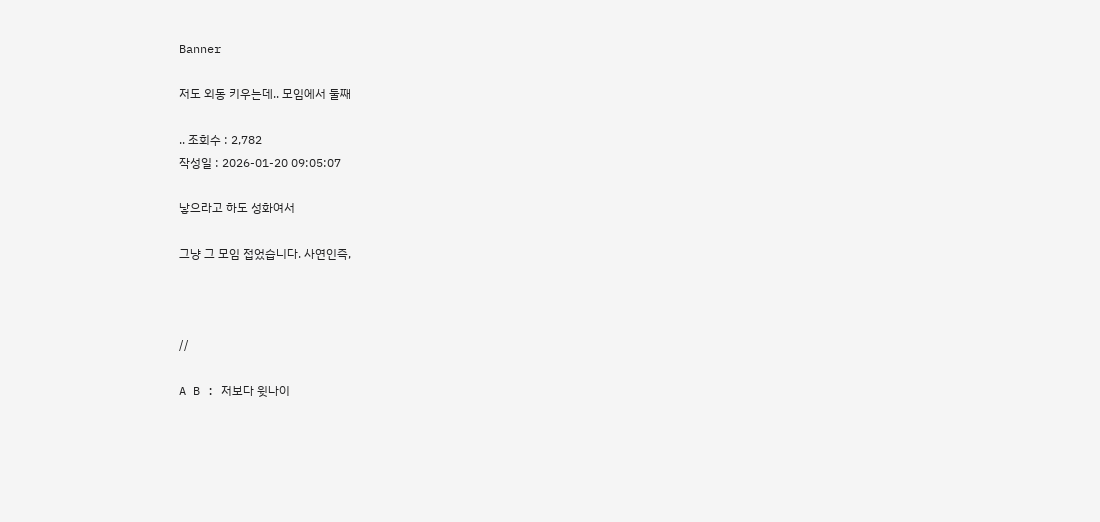Banner

저도 외동 키우는데.. 모임에서 둘째

.. 조회수 : 2,782
작성일 : 2026-01-20 09:05:07

낳으라고 하도 성화여서

그냥 그 모임 접었습니다. 사연인즉,



//

A B : 저보다 윗나이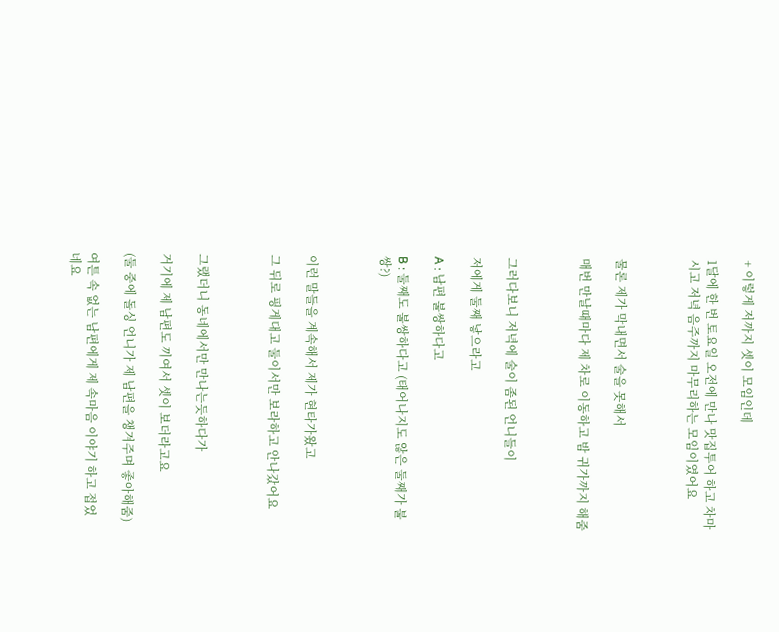+ 이렇게 저까지 셋이 모임인데

1달에 한 번 토요일 오전에 만나 맛집투어 하고 차마시고 저녁 음주까지 마무리하는 모임이였어요



물론 제가 막내면서 술을 못해서

매번 만날때마다 제 차로 이동하고 밤 귀가까지 해줌



그러다보니 저녁에 술이 좀된 언니들이

저에게 둘째 낳으라고

A : 남편 불쌍하다고

B : 둘째도 불쌍하다고 (태어나지도 않은 둘째가 불쌍?)



이런 말들을 계속해서 제가 현타가왔고

그 뒤로 핑게대고 둘이서만 보라하고 안나갔어요



그랬더니 동네에서만 만나는듯하다가

거기에 제 남편도 끼여서 셋이 보더라고요

(둘 중에 돌싱 언니가 제 남편을 챙겨주며 좋아해줌)

여튼 속 없는 남편에게 제 속마음 이야기 하고 접었네요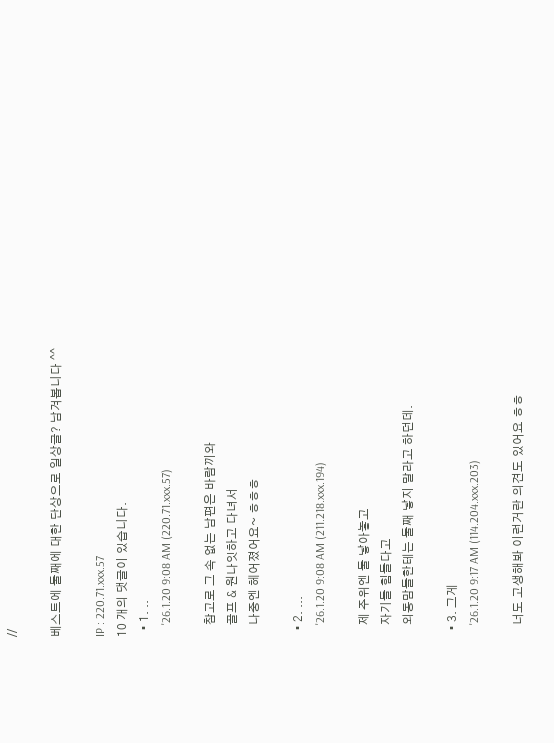//

베스트에 둘째에 대한 단상으로 일상글? 남겨봅니다 ^^

IP : 220.71.xxx.57
10 개의 댓글이 있습니다.
  • 1. ..
    '26.1.20 9:08 AM (220.71.xxx.57)

    참고로 그 속 없는 남편은 바람끼와
    골프 & 원나잇하고 다녀서
    나중엔 헤어졌어요~ ㅎㅎㅎ

  • 2. ...
    '26.1.20 9:08 AM (211.218.xxx.194)

    제 주위엔 둘 낳아놓고
    자기들 힘들다고
    외동맘들한테는 둘째 낳지 말라고 하던데.

  • 3. 그게
    '26.1.20 9:17 AM (114.204.xxx.203)

    너도 고생해봐 이런거란 의견도 있어요 ㅎㅎ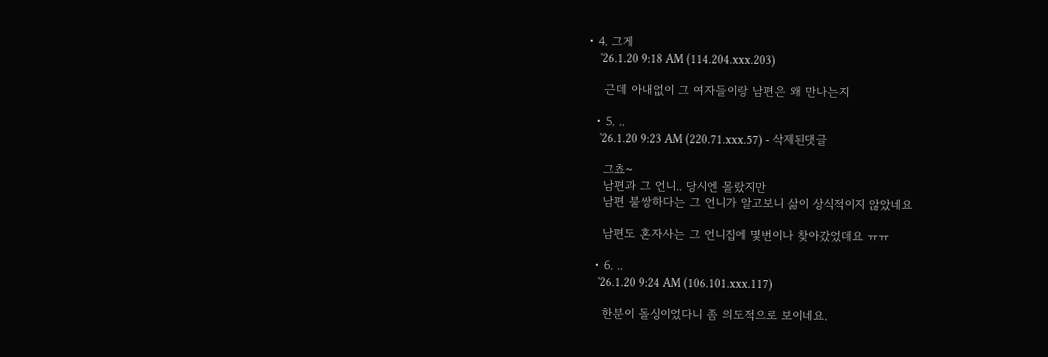• 4. 그게
    '26.1.20 9:18 AM (114.204.xxx.203)

    근데 아내없이 그 여자들이랑 남편은 왜 만나는지

  • 5. ..
    '26.1.20 9:23 AM (220.71.xxx.57) - 삭제된댓글

    그쵸~
    남편과 그 언니.. 당시엔 몰랐지만
    남편 불쌍하다는 그 언니가 알고보니 삶이 상식적이지 않았네요

    남편도 혼자사는 그 언니집에 몇번이나 찾아갔었데요 ㅠㅠ

  • 6. ..
    '26.1.20 9:24 AM (106.101.xxx.117)

    한분이 돌싱이었다니 좀 의도적으로 보이네요.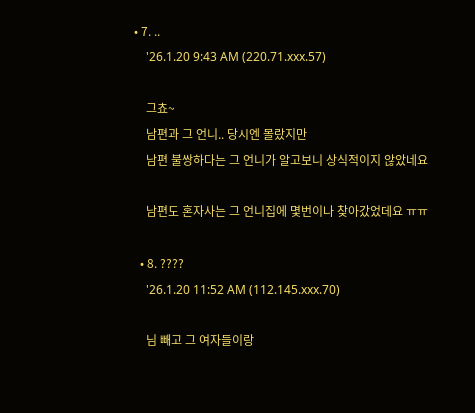• 7. ..
    '26.1.20 9:43 AM (220.71.xxx.57)

    그쵸~
    남편과 그 언니.. 당시엔 몰랐지만
    남편 불쌍하다는 그 언니가 알고보니 상식적이지 않았네요

    남편도 혼자사는 그 언니집에 몇번이나 찾아갔었데요 ㅠㅠ

  • 8. ????
    '26.1.20 11:52 AM (112.145.xxx.70)

    님 빼고 그 여자들이랑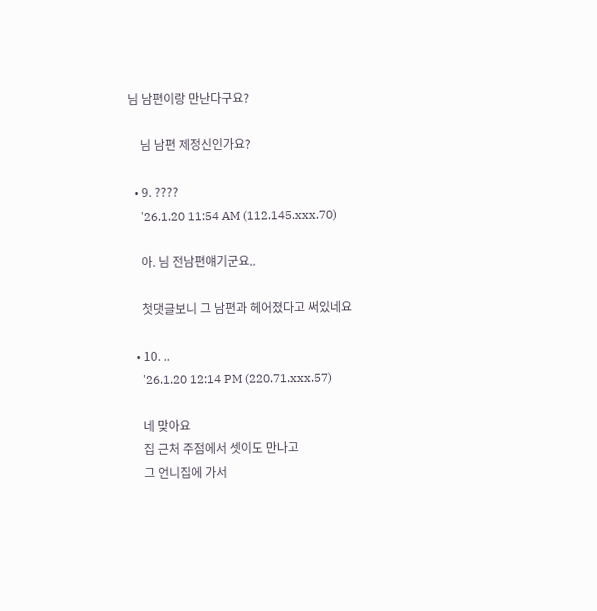님 남편이랑 만난다구요?

    님 남편 제정신인가요?

  • 9. ????
    '26.1.20 11:54 AM (112.145.xxx.70)

    아. 님 전남편얘기군요..

    첫댓글보니 그 남편과 헤어졌다고 써있네요

  • 10. ..
    '26.1.20 12:14 PM (220.71.xxx.57)

    네 맞아요
    집 근처 주점에서 셋이도 만나고
    그 언니집에 가서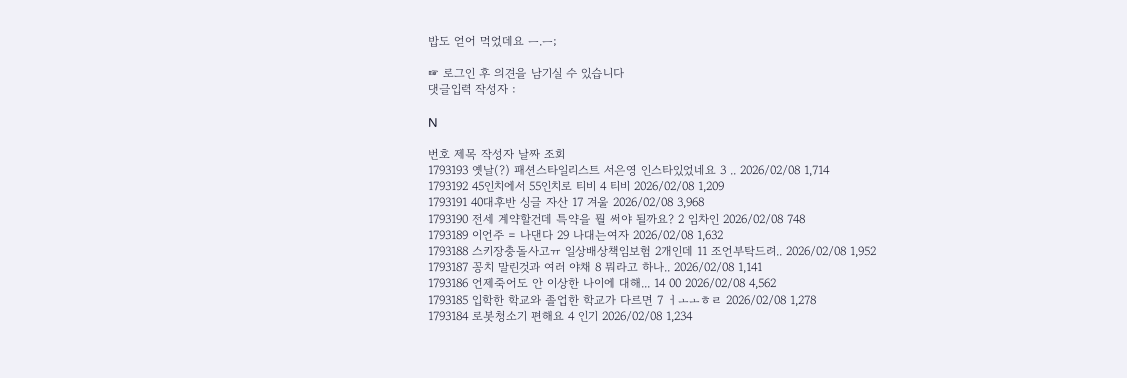밥도 얻어 먹었데요 ㅡ.ㅡ;

☞ 로그인 후 의견을 남기실 수 있습니다
댓글입력 작성자 :

N

번호 제목 작성자 날짜 조회
1793193 옛날(?) 패션스타일리스트 서은영 인스타있었네요 3 .. 2026/02/08 1,714
1793192 45인치에서 55인치로 티비 4 티비 2026/02/08 1,209
1793191 40대후반 싱글 자산 17 겨울 2026/02/08 3,968
1793190 전세 계약할건데 특약을 뭘 써야 될까요? 2 임차인 2026/02/08 748
1793189 이언주 = 나댄다 29 나대는여자 2026/02/08 1,632
1793188 스키장충돌사고ㅠ 일상배상책임보험 2개인데 11 조언부탁드려.. 2026/02/08 1,952
1793187 꽁치 말린것과 여러 야채 8 뭐라고 하나.. 2026/02/08 1,141
1793186 언제죽어도 안 이상한 나이에 대해... 14 00 2026/02/08 4,562
1793185 입학한 학교와 졸업한 학교가 다르면 7 ㅓㅗㅗㅎㄹ 2026/02/08 1,278
1793184 로봇청소기 편해요 4 인기 2026/02/08 1,234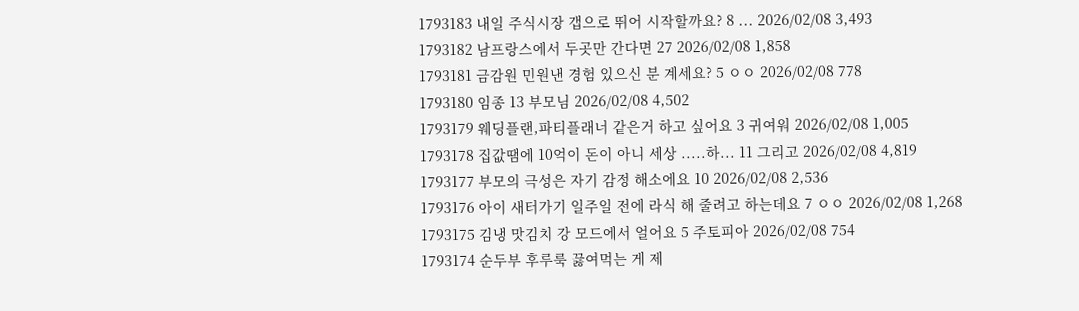1793183 내일 주식시장 갭으로 뛰어 시작할까요? 8 ... 2026/02/08 3,493
1793182 남프랑스에서 두곳만 간다면 27 2026/02/08 1,858
1793181 금감원 민원낸 경험 있으신 분 계세요? 5 ㅇㅇ 2026/02/08 778
1793180 임종 13 부모님 2026/02/08 4,502
1793179 웨딩플랜,파티플래너 같은거 하고 싶어요 3 귀여워 2026/02/08 1,005
1793178 집값땜에 10억이 돈이 아니 세상 .....하... 11 그리고 2026/02/08 4,819
1793177 부모의 극성은 자기 감정 해소에요 10 2026/02/08 2,536
1793176 아이 새터가기 일주일 전에 라식 해 줄려고 하는데요 7 ㅇㅇ 2026/02/08 1,268
1793175 김냉 맛김치 강 모드에서 얼어요 5 주토피아 2026/02/08 754
1793174 순두부 후루룩 끓여먹는 게 제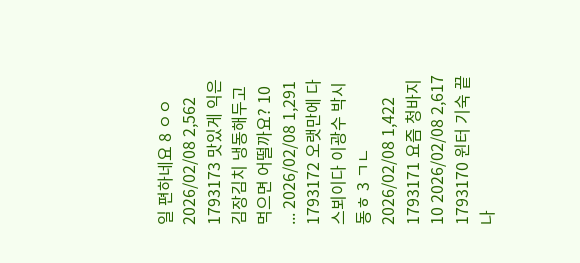일 편하네요 8 ㅇㅇ 2026/02/08 2,562
1793173 맛있게 익은 김장김치 냉동해두고 먹으면 어떨까요? 10 ... 2026/02/08 1,291
1793172 오랫만에 다스뵈이다 이광수 박시동ㅎ 3 ㄱㄴ 2026/02/08 1,422
1793171 요즘 청바지 10 2026/02/08 2,617
1793170 윈터 기숙 끝나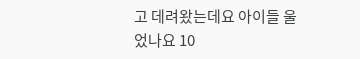고 데려왔는데요 아이들 울었나요 10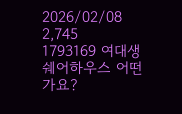2026/02/08 2,745
1793169 여대생 쉐어하우스 어떤가요?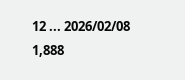12 ... 2026/02/08 1,888